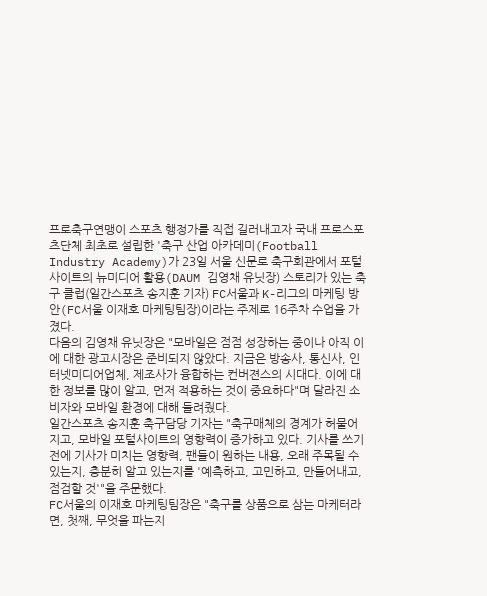프로축구연맹이 스포츠 행정가를 직접 길러내고자 국내 프로스포츠단체 최초로 설립한 '축구 산업 아카데미(Football Industry Academy)가 23일 서울 신문로 축구회관에서 포털사이트의 뉴미디어 활용(DAUM 김영채 유닛장) 스토리가 있는 축구 클럽(일간스포츠 송지훈 기자) FC서울과 K-리그의 마케팅 방안(FC서울 이재호 마케팅팀장)이라는 주제로 16주차 수업을 가졌다.
다음의 김영채 유닛장은 "모바일은 점점 성장하는 중이나 아직 이에 대한 광고시장은 준비되지 않았다. 지금은 방송사, 통신사, 인터넷미디어업체, 제조사가 융합하는 컨버젼스의 시대다. 이에 대한 정보를 많이 알고, 먼저 적용하는 것이 중요하다"며 달라진 소비자와 모바일 환경에 대해 들려줬다.
일간스포츠 송지훈 축구담당 기자는 "축구매체의 경계가 허물어지고, 모바일 포털사이트의 영향력이 증가하고 있다. 기사를 쓰기 전에 기사가 미치는 영향력, 팬들이 원하는 내용, 오래 주목될 수 있는지, 충분히 알고 있는지를 '예측하고, 고민하고, 만들어내고, 점검할 것'"을 주문했다.
FC서울의 이재호 마케팅팀장은 "축구를 상품으로 삼는 마케터라면, 첫째, 무엇을 파는지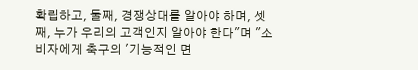확립하고, 둘째, 경쟁상대를 알아야 하며, 셋째, 누가 우리의 고객인지 알아야 한다"며 "소비자에게 축구의 '기능적인 면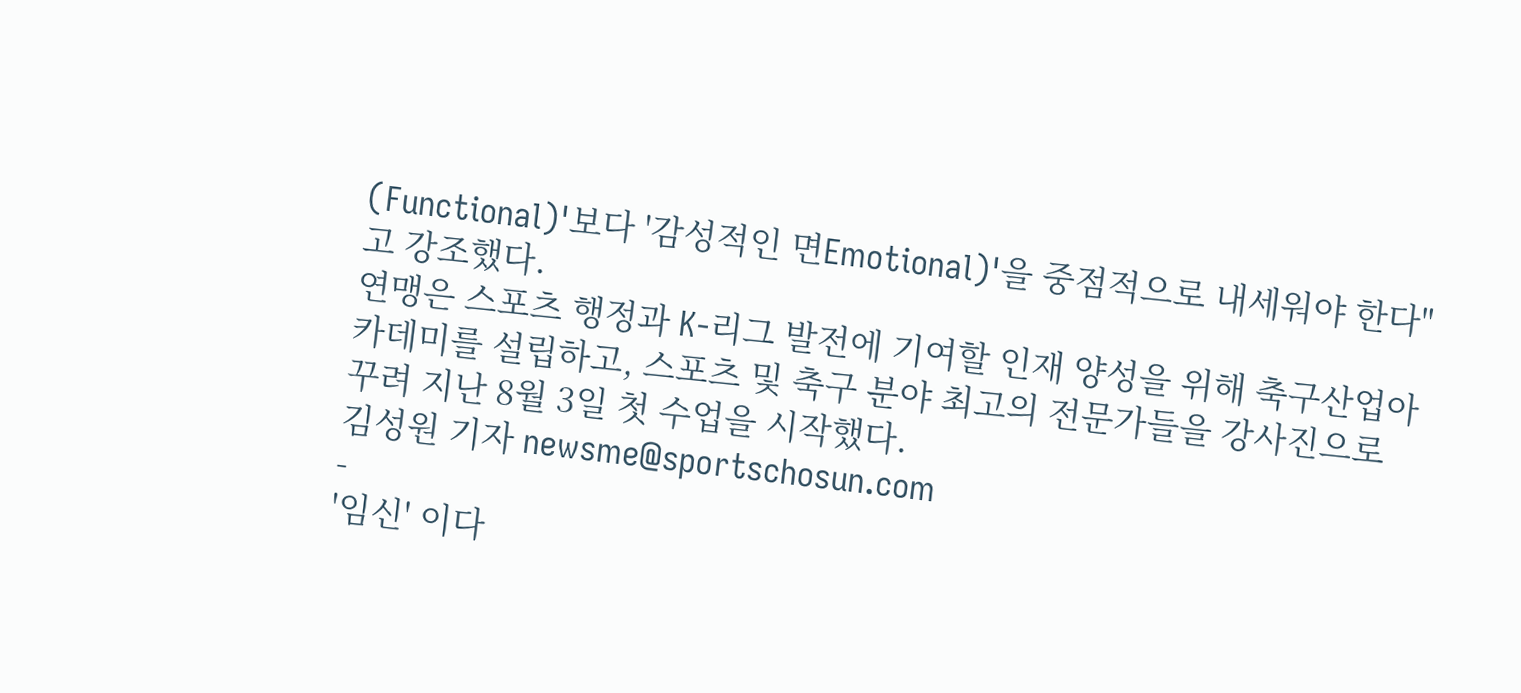(Functional)'보다 '감성적인 면Emotional)'을 중점적으로 내세워야 한다"고 강조했다.
연맹은 스포츠 행정과 K-리그 발전에 기여할 인재 양성을 위해 축구산업아카데미를 설립하고, 스포츠 및 축구 분야 최고의 전문가들을 강사진으로 꾸려 지난 8월 3일 첫 수업을 시작했다.
김성원 기자 newsme@sportschosun.com
-
'임신' 이다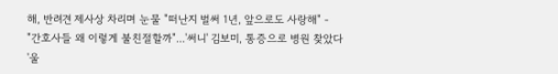해, 반려견 제사상 차리며 눈물 "떠난지 벌써 1년, 앞으로도 사랑해" -
"간호사들 왜 이렇게 불친절할까"...'써니' 김보미, 통증으로 병원 찾았다 '울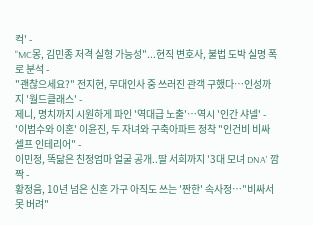컥' -
"MC몽, 김민종 저격 실형 가능성"...현직 변호사, 불법 도박 실명 폭로 분석 -
"괜찮으세요?" 전지현, 무대인사 중 쓰러진 관객 구했다…인성까지 '월드클래스' -
제니, 명치까지 시원하게 파인 '역대급 노출'…역시 '인간 샤넬' -
'이범수와 이혼' 이윤진, 두 자녀와 구축아파트 정착 "인건비 비싸 셀프 인테리어" -
이민정, 똑닮은 친정엄마 얼굴 공개..딸 서희까지 '3대 모녀 DNA' 깜짝 -
황정음, 10년 넘은 신혼 가구 아직도 쓰는 '짠한' 속사정…"비싸서 못 버려"